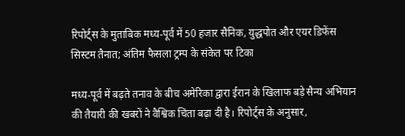रिपोर्ट्स के मुताबिक मध्य-पूर्व में 50 हजार सैनिक, युद्धपोत और एयर डिफेंस सिस्टम तैनात; अंतिम फैसला ट्रम्प के संकेत पर टिका

मध्य-पूर्व में बढ़ते तनाव के बीच अमेरिका द्वारा ईरान के खिलाफ बड़े सैन्य अभियान की तैयारी की खबरों ने वैश्विक चिंता बढ़ा दी है। रिपोर्ट्स के अनुसार,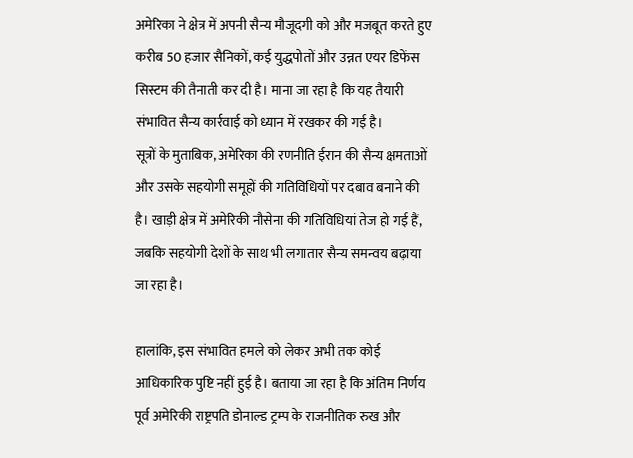अमेरिका ने क्षेत्र में अपनी सैन्य मौजूदगी को और मजबूत करते हुए करीब 50 हजार सैनिकों, कई युद्धपोतों और उन्नत एयर डिफेंस सिस्टम की तैनाती कर दी है। माना जा रहा है कि यह तैयारी संभावित सैन्य कार्रवाई को ध्यान में रखकर की गई है।
सूत्रों के मुताबिक, अमेरिका की रणनीति ईरान की सैन्य क्षमताओं और उसके सहयोगी समूहों की गतिविधियों पर दबाव बनाने की है। खाड़ी क्षेत्र में अमेरिकी नौसेना की गतिविधियां तेज हो गई हैं, जबकि सहयोगी देशों के साथ भी लगातार सैन्य समन्वय बढ़ाया जा रहा है।

हालांकि, इस संभावित हमले को लेकर अभी तक कोई आधिकारिक पुष्टि नहीं हुई है। बताया जा रहा है कि अंतिम निर्णय पूर्व अमेरिकी राष्ट्रपति डोनाल्ड ट्रम्प के राजनीतिक रुख और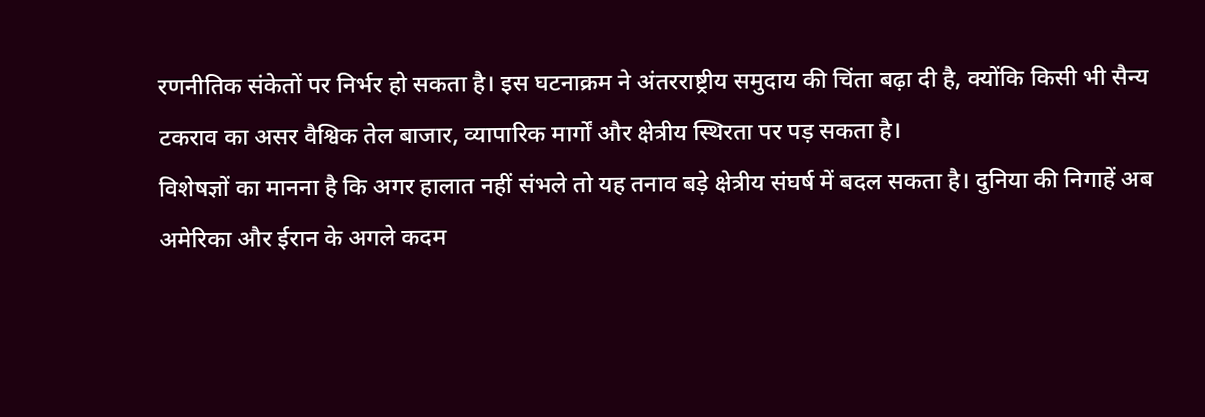रणनीतिक संकेतों पर निर्भर हो सकता है। इस घटनाक्रम ने अंतरराष्ट्रीय समुदाय की चिंता बढ़ा दी है, क्योंकि किसी भी सैन्य टकराव का असर वैश्विक तेल बाजार, व्यापारिक मार्गों और क्षेत्रीय स्थिरता पर पड़ सकता है।
विशेषज्ञों का मानना है कि अगर हालात नहीं संभले तो यह तनाव बड़े क्षेत्रीय संघर्ष में बदल सकता है। दुनिया की निगाहें अब अमेरिका और ईरान के अगले कदम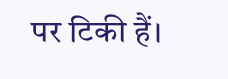पर टिकी हैं।